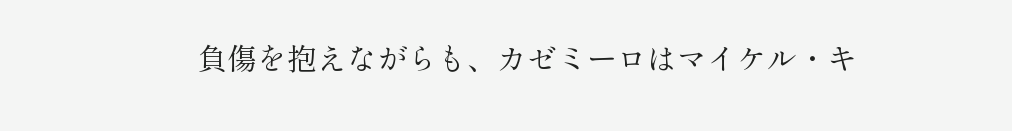負傷を抱えながらも、カゼミーロはマイケル・キ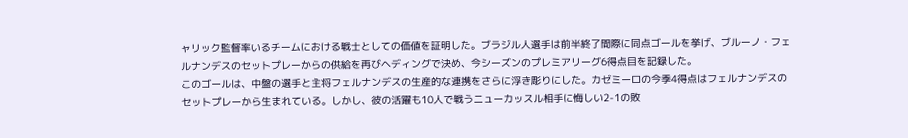ャリック監督率いるチームにおける戦士としての価値を証明した。ブラジル人選手は前半終了間際に同点ゴールを挙げ、ブルーノ・フェルナンデスのセットプレーからの供給を再びヘディングで決め、今シーズンのプレミアリーグ6得点目を記録した。
このゴールは、中盤の選手と主将フェルナンデスの生産的な連携をさらに浮き彫りにした。カゼミーロの今季4得点はフェルナンデスのセットプレーから生まれている。しかし、彼の活躍も10人で戦うニューカッスル相手に悔しい2-1の敗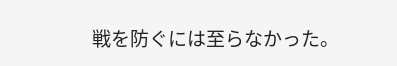戦を防ぐには至らなかった。